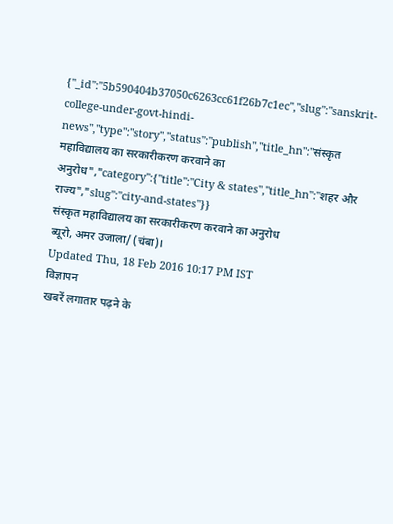{"_id":"5b590404b37050c6263cc61f26b7c1ec","slug":"sanskrit-college-under-govt-hindi-news","type":"story","status":"publish","title_hn":"संस्कृत महाविद्यालय का सरकारीकरण करवाने का अनुरोध","category":{"title":"City & states","title_hn":"शहर और राज्य","slug":"city-and-states"}}
संस्कृत महाविद्यालय का सरकारीकरण करवाने का अनुरोध
ब्यूरो, अमर उजाला/ (चंबा)।
Updated Thu, 18 Feb 2016 10:17 PM IST
विज्ञापन
खबरें लगातार पढ़ने के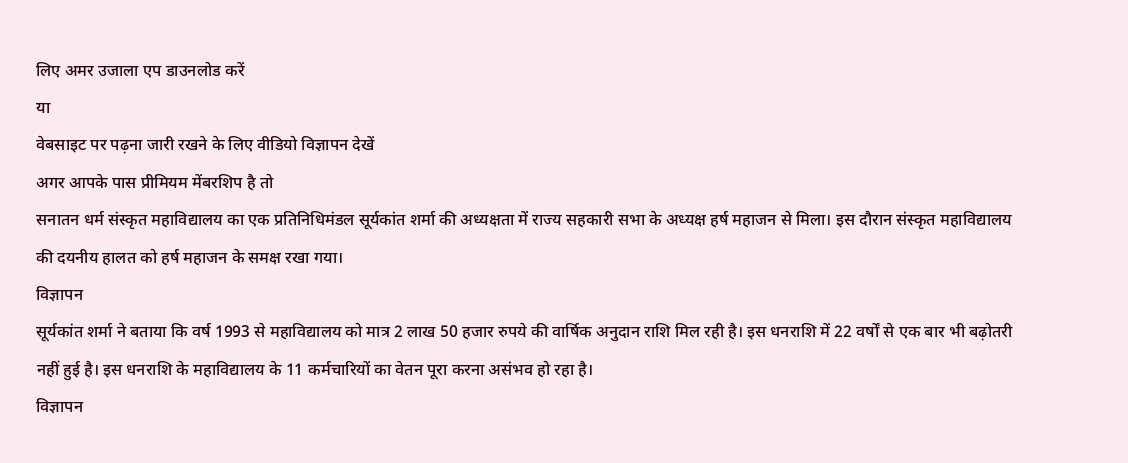लिए अमर उजाला एप डाउनलोड करें
या
वेबसाइट पर पढ़ना जारी रखने के लिए वीडियो विज्ञापन देखें
अगर आपके पास प्रीमियम मेंबरशिप है तो
सनातन धर्म संस्कृत महाविद्यालय का एक प्रतिनिधिमंडल सूर्यकांत शर्मा की अध्यक्षता में राज्य सहकारी सभा के अध्यक्ष हर्ष महाजन से मिला। इस दौरान संस्कृत महाविद्यालय की दयनीय हालत को हर्ष महाजन के समक्ष रखा गया।
विज्ञापन
सूर्यकांत शर्मा ने बताया कि वर्ष 1993 से महाविद्यालय को मात्र 2 लाख 50 हजार रुपये की वार्षिक अनुदान राशि मिल रही है। इस धनराशि में 22 वर्षों से एक बार भी बढ़ोतरी नहीं हुई है। इस धनराशि के महाविद्यालय के 11 कर्मचारियों का वेतन पूरा करना असंभव हो रहा है।
विज्ञापन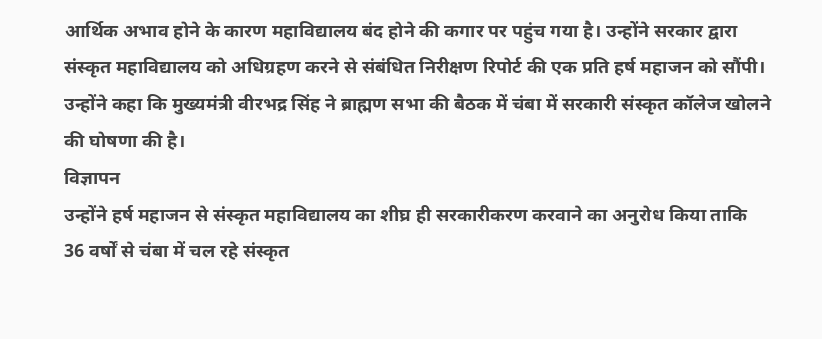आर्थिक अभाव होने के कारण महाविद्यालय बंद होने की कगार पर पहुंच गया है। उन्होंने सरकार द्वारा संस्कृत महाविद्यालय को अधिग्रहण करने से संबंधित निरीक्षण रिपोर्ट की एक प्रति हर्ष महाजन को सौंपी। उन्होंने कहा कि मुख्यमंत्री वीरभद्र सिंह ने ब्राह्मण सभा की बैठक में चंबा में सरकारी संस्कृत कॉलेज खोलने की घोषणा की है।
विज्ञापन
उन्होंने हर्ष महाजन से संस्कृत महाविद्यालय का शीघ्र ही सरकारीकरण करवाने का अनुरोध किया ताकि 36 वर्षों से चंबा में चल रहे संस्कृत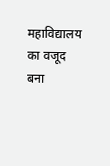महाविद्यालय का वजूद बना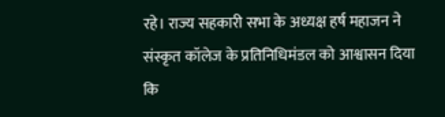रहे। राज्य सहकारी सभा के अध्यक्ष हर्ष महाजन ने संस्कृत कॉलेज के प्रतिनिधिमंडल को आश्वासन दिया कि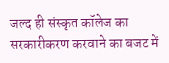जल्द ही संस्कृत कॉलेज का सरकारीकरण करवाने का बजट में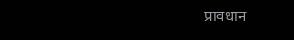प्रावधान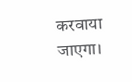करवाया जाएगा।